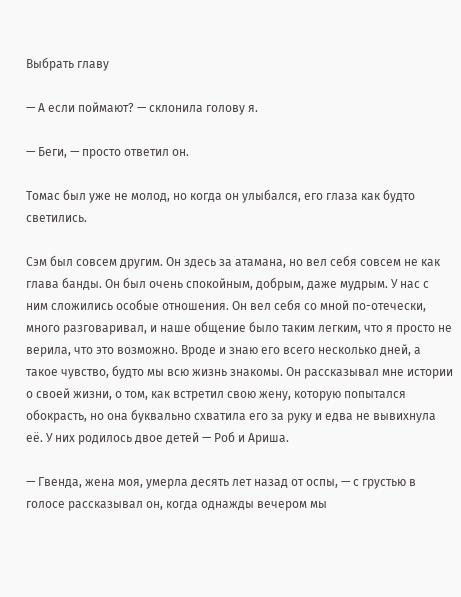Выбрать главу

— А если поймают? — склонила голову я.

— Беги, — просто ответил он.

Томас был уже не молод, но когда он улыбался, его глаза как будто светились.

Сэм был совсем другим. Он здесь за атамана, но вел себя совсем не как глава банды. Он был очень спокойным, добрым, даже мудрым. У нас с ним сложились особые отношения. Он вел себя со мной по-отечески, много разговаривал, и наше общение было таким легким, что я просто не верила, что это возможно. Вроде и знаю его всего несколько дней, а такое чувство, будто мы всю жизнь знакомы. Он рассказывал мне истории о своей жизни, о том, как встретил свою жену, которую попытался обокрасть, но она буквально схватила его за руку и едва не вывихнула её. У них родилось двое детей — Роб и Ариша.

— Гвенда, жена моя, умерла десять лет назад от оспы, — с грустью в голосе рассказывал он, когда однажды вечером мы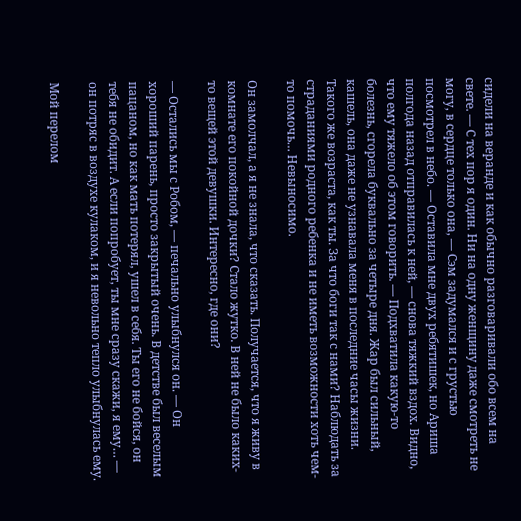сидели на веранде и как обычно разговаривали обо всем на свете. — С тех пор я один. Ни на одну женщину даже смотреть не могу, в сердце только она, — Сэм задумался и с грустью посмотрел в небо. — Оставила мне двух ребятишек, но Ариша полгода назад отправилась к ней, — снова тяжкий вздох. Видно, что ему тяжело об этом говорить. — Подхватила какую-то болезнь, сгорела буквально за четыре дня. Жар был сильный, кашель, она даже не узнавала меня в последние часы жизни. Такого же возраста, как ты. За что боги так с нами? Наблюдать за страданиями родного ребенка и не иметь возможности хоть чем-то помочь… Невыносимо.

Он замолчал, а я не знала, что сказать. Получается, что я живу в комнате его покойной дочки? Стало жутко. В ней не было каких-то вещей этой девушки. Интересно, где они?

— Остались мы с Робом, — печально улыбнулся он. — Он хороший парень, просто закрытый очень. В детстве был веселым пацаном, но как мать потерял, ушел в себя. Ты его не бойся, он тебя не обидит. А если попробует, ты мне сразу скажи, я ему… — он потряс в воздухе кулаком, и я невольно тепло улыбнулась ему.

Мой перелом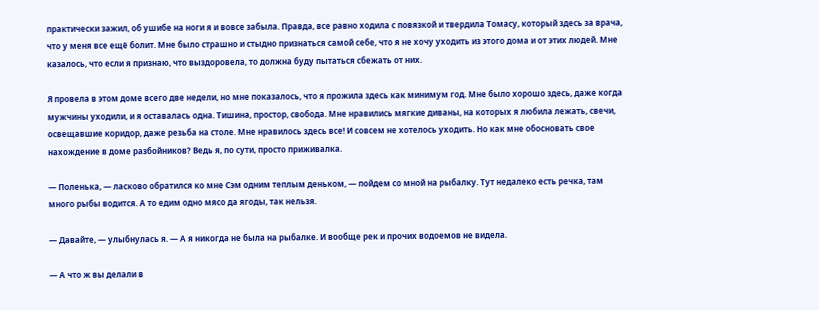практически зажил, об ушибе на ноги я и вовсе забыла. Правда, все равно ходила с повязкой и твердила Томасу, который здесь за врача, что у меня все ещё болит. Мне было страшно и стыдно признаться самой себе, что я не хочу уходить из этого дома и от этих людей. Мне казалось, что если я признаю, что выздоровела, то должна буду пытаться сбежать от них.

Я провела в этом доме всего две недели, но мне показалось, что я прожила здесь как минимум год. Мне было хорошо здесь, даже когда мужчины уходили, и я оставалась одна. Тишина, простор, свобода. Мне нравились мягкие диваны, на которых я любила лежать, свечи, освещавшие коридор, даже резьба на столе. Мне нравилось здесь все! И совсем не хотелось уходить. Но как мне обосновать свое нахождение в доме разбойников? Ведь я, по сути, просто приживалка.

— Поленька, — ласково обратился ко мне Сэм одним теплым деньком, — пойдем со мной на рыбалку. Тут недалеко есть речка, там много рыбы водится. А то едим одно мясо да ягоды, так нельзя.

— Давайте, — улыбнулась я. — А я никогда не была на рыбалке. И вообще рек и прочих водоемов не видела.

— А что ж вы делали в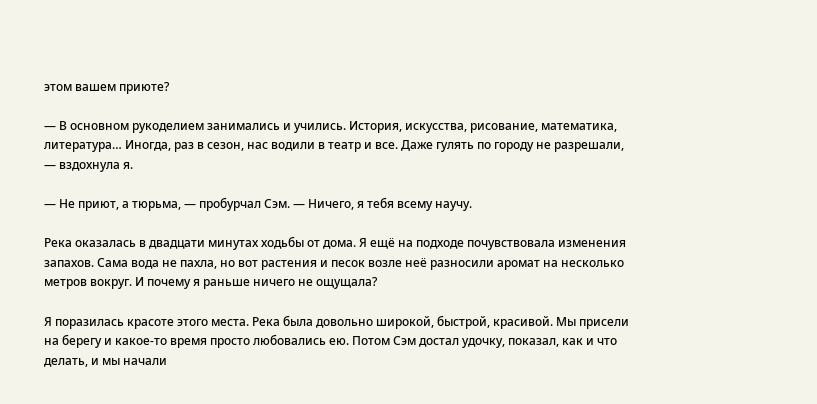этом вашем приюте?

— В основном рукоделием занимались и учились. История, искусства, рисование, математика, литература… Иногда, раз в сезон, нас водили в театр и все. Даже гулять по городу не разрешали, — вздохнула я.

— Не приют, а тюрьма, — пробурчал Сэм. — Ничего, я тебя всему научу.

Река оказалась в двадцати минутах ходьбы от дома. Я ещё на подходе почувствовала изменения запахов. Сама вода не пахла, но вот растения и песок возле неё разносили аромат на несколько метров вокруг. И почему я раньше ничего не ощущала?

Я поразилась красоте этого места. Река была довольно широкой, быстрой, красивой. Мы присели на берегу и какое-то время просто любовались ею. Потом Сэм достал удочку, показал, как и что делать, и мы начали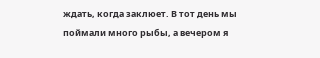ждать, когда заклюет. В тот день мы поймали много рыбы, а вечером я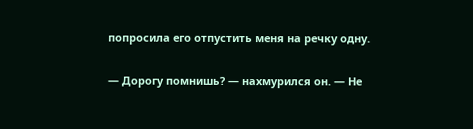попросила его отпустить меня на речку одну.

— Дорогу помнишь? — нахмурился он. — Не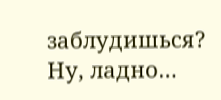заблудишься? Ну, ладно…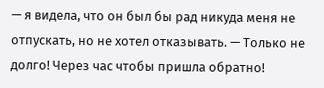— я видела, что он был бы рад никуда меня не отпускать, но не хотел отказывать. — Только не долго! Через час чтобы пришла обратно!